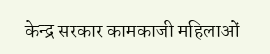केन्द्र सरकार कामकाजी महिलाओं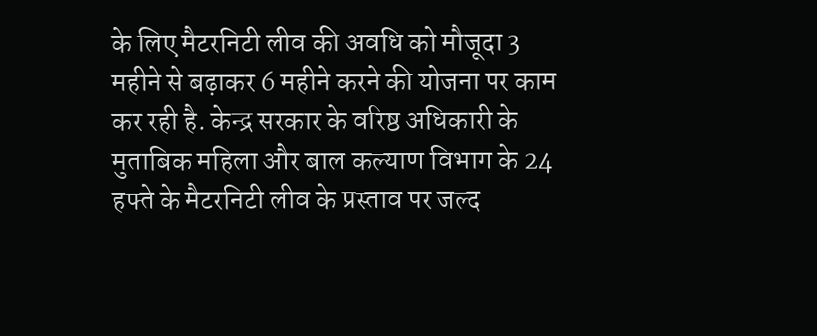के लिए मैटरनिटी लीव की अवधि को मौजूदा 3 महीने से बढ़ाकर 6 महीने करने की योजना पर काम कर रही है. केन्द्र सरकार के वरिष्ठ अधिकारी के मुताबिक महिला और बाल कल्याण विभाग के 24 हफ्ते के मैटरनिटी लीव के प्रस्ताव पर जल्द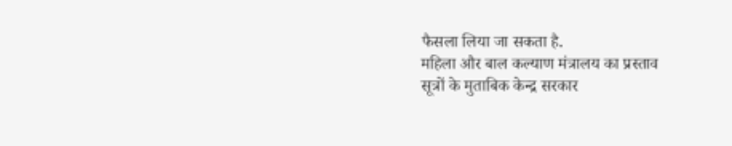फैसला लिया जा सकता है.
महिला और बाल कल्याण मंत्रालय का प्रस्ताव
सूत्रों के मुताबिक केन्द्र सरकार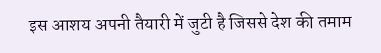इस आशय अपनी तैयारी में जुटी है जिससे देश की तमाम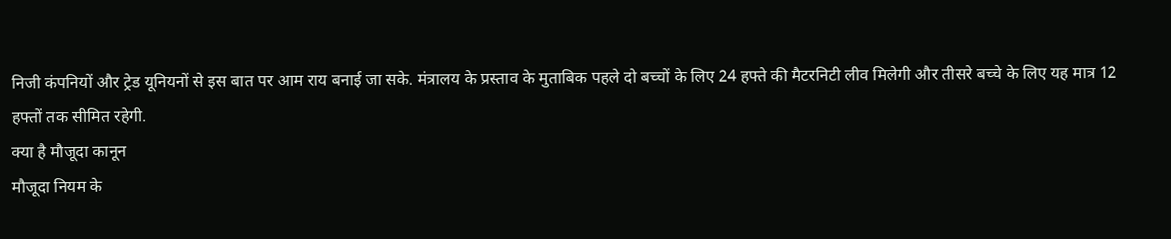निजी कंपनियों और ट्रेड यूनियनों से इस बात पर आम राय बनाई जा सके. मंत्रालय के प्रस्ताव के मुताबिक पहले दो बच्चों के लिए 24 हफ्ते की मैटरनिटी लीव मिलेगी और तीसरे बच्चे के लिए यह मात्र 12 हफ्तों तक सीमित रहेगी.
क्या है मौजूदा कानून
मौजूदा नियम के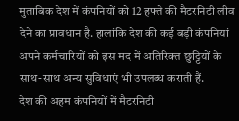मुताबिक देश में कंपनियों को 12 हफ्ते की मैटरनिटी लीव देने का प्रावधान है. हालांकि देश की कई बड़ी कंपनियां अपने कर्मचारियों को इस मद में अतिरिक्त छुट्टियों के साथ-साथ अन्य सुविधाएं भी उपलब्ध कराती हैं.
देश की अहम कंपनियों में मैटरनिटी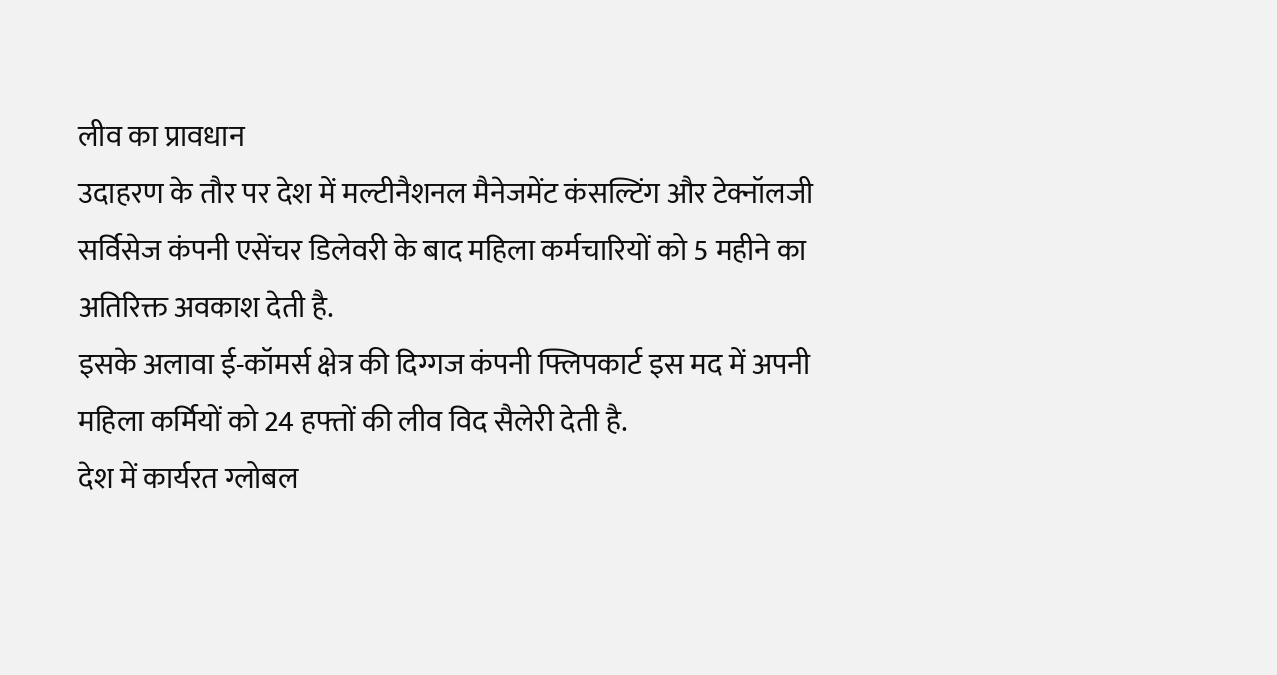लीव का प्रावधान
उदाहरण के तौर पर देश में मल्टीनैशनल मैनेजमेंट कंसल्टिंग और टेक्नॉलजी सर्विसेज कंपनी एसेंचर डिलेवरी के बाद महिला कर्मचारियों को 5 महीने का अतिरिक्त अवकाश देती है.
इसके अलावा ई-कॉमर्स क्षेत्र की दिग्गज कंपनी फ्लिपकार्ट इस मद में अपनी महिला कर्मियों को 24 हफ्तों की लीव विद सैलेरी देती है.
देश में कार्यरत ग्लोबल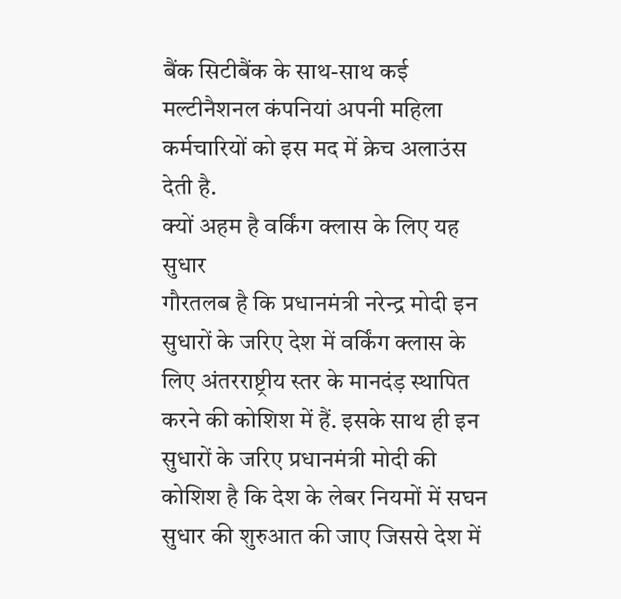बैंक सिटीबैंक के साथ-साथ कई मल्टीनैशनल कंपनियां अपनी महिला कर्मचारियों को इस मद में क्रेच अलाउंस देती है.
क्यों अहम है वर्किंग क्लास के लिए यह सुधार
गौरतलब है कि प्रधानमंत्री नरेन्द्र मोदी इन सुधारों के जरिए देश में वर्किंग क्लास के लिए अंतरराष्ट्रीय स्तर के मानदंड़ स्थापित करने की कोशिश में हैं. इसके साथ ही इन सुधारों के जरिए प्रधानमंत्री मोदी की कोशिश है कि देश के लेबर नियमों में सघन सुधार की शुरुआत की जाए जिससे देश में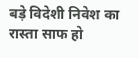बड़े विदेशी निवेश का रास्ता साफ हो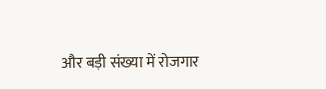और बड़ी संख्या में रोजगार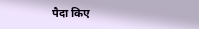पैदा किए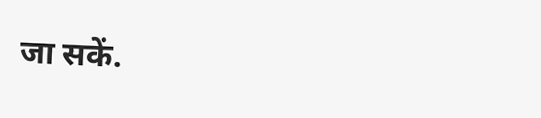जा सकें.